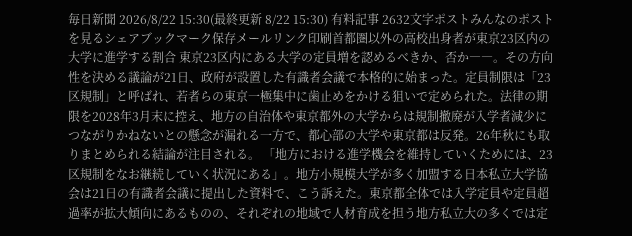毎日新聞 2026/8/22 15:30(最終更新 8/22 15:30) 有料記事 2632文字ポストみんなのポストを見るシェアブックマーク保存メールリンク印刷首都圏以外の高校出身者が東京23区内の大学に進学する割合 東京23区内にある大学の定員増を認めるべきか、否か――。その方向性を決める議論が21日、政府が設置した有識者会議で本格的に始まった。定員制限は「23区規制」と呼ばれ、若者らの東京一極集中に歯止めをかける狙いで定められた。法律の期限を2028年3月末に控え、地方の自治体や東京都外の大学からは規制撤廃が入学者減少につながりかねないとの懸念が漏れる一方で、都心部の大学や東京都は反発。26年秋にも取りまとめられる結論が注目される。 「地方における進学機会を維持していくためには、23区規制をなお継続していく状況にある」。地方小規模大学が多く加盟する日本私立大学協会は21日の有識者会議に提出した資料で、こう訴えた。東京都全体では入学定員や定員超過率が拡大傾向にあるものの、それぞれの地域で人材育成を担う地方私立大の多くでは定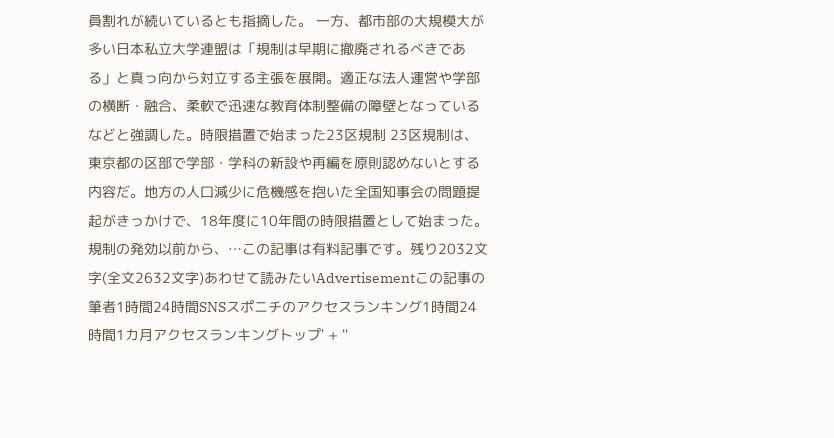員割れが続いているとも指摘した。 一方、都市部の大規模大が多い日本私立大学連盟は「規制は早期に撤廃されるべきである」と真っ向から対立する主張を展開。適正な法人運営や学部の横断・融合、柔軟で迅速な教育体制整備の障壁となっているなどと強調した。時限措置で始まった23区規制 23区規制は、東京都の区部で学部・学科の新設や再編を原則認めないとする内容だ。地方の人口減少に危機感を抱いた全国知事会の問題提起がきっかけで、18年度に10年間の時限措置として始まった。 規制の発効以前から、…この記事は有料記事です。残り2032文字(全文2632文字)あわせて読みたいAdvertisementこの記事の筆者1時間24時間SNSスポニチのアクセスランキング1時間24時間1カ月アクセスランキングトップ' + ''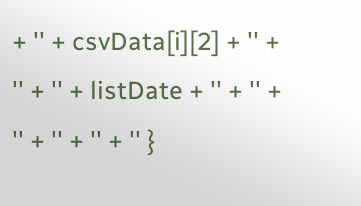+ '' + csvData[i][2] + '' + '' + '' + listDate + '' + '' + '' + '' + '' + '' }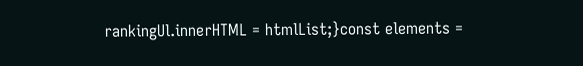rankingUl.innerHTML = htmlList;}const elements =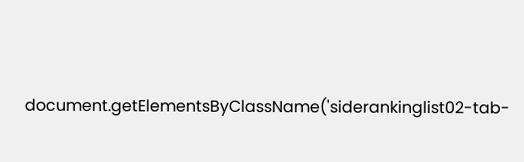document.getElementsByClassName('siderankinglist02-tab-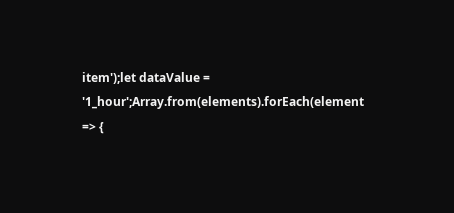item');let dataValue = '1_hour';Array.from(elements).forEach(element => {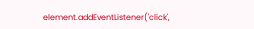element.addEventListener('click',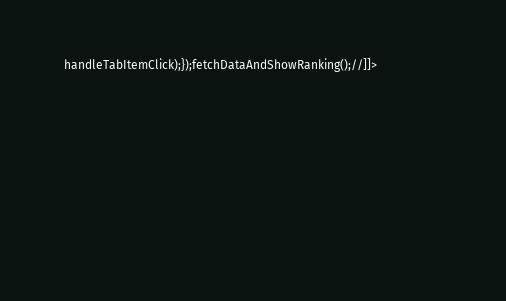handleTabItemClick);});fetchDataAndShowRanking();//]]>